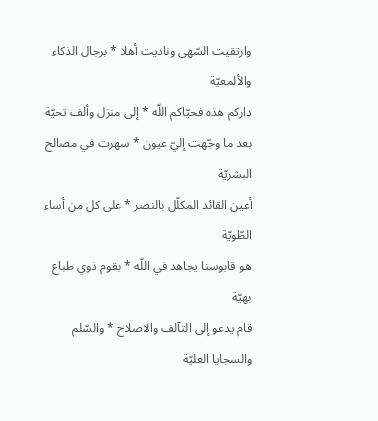وارتقيت السّهى وناديت أهلا * برجال الذكاء والألمعيّة
داركم هذه فحيّاكم اللّه * إلى منزل وألف تحيّة
بعد ما وجّهت إليّ عيون * سهرت في مصالح البشريّة
أعين القائد المكلّل بالنصر * على كل من أساء الطّويّة
هو قابوسنا يجاهد في اللّه * بقوم ذوي طباع بهيّة
قام يدعو إلى التآلف والاصلاح * والسّلم والسجايا العليّة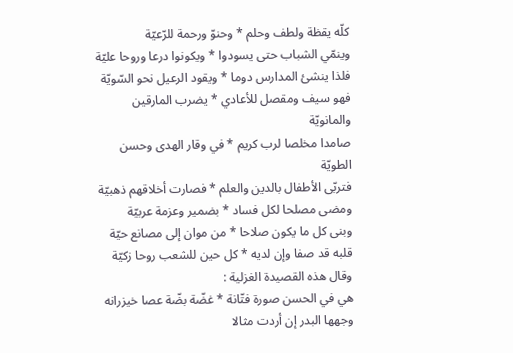كلّه يقظة ولطف وحلم * وحنوّ ورحمة للرّعيّة
وينمّي الشباب حتى يسودوا * ويكونوا درعا وروحا عليّة
فلذا ينشئ المدارس دوما * ويقود الرعيل نحو السّويّة
فهو سيف ومقصل للأعادي * يضرب المارقين والمانويّة
صامدا مخلصا لرب كريم * في وقار الهدى وحسن الطويّة
فتربّى الأطفال بالدين والعلم * فصارت أخلاقهم ذهبيّة
ومضى مصلحا لكل فساد * بضمير وعزمة عربيّة
وبنى كل ما يكون صلاحا * من موان إلى مصانع حيّة
قلبه قد صفا وإن لديه * كل حين للشعب روحا زكيّة
وقال هذه القصيدة الغزلية :
هي في الحسن صورة فتّانة * غضّة بضّة عصا خيزرانه
وجهها البدر إن أردت مثالا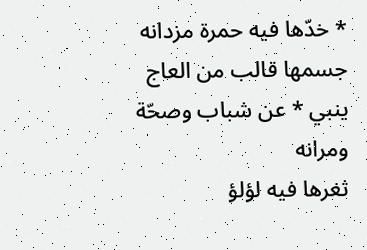* خدّها فيه حمرة مزدانه
جسمها قالب من العاج ينبي * عن شباب وصحّة ومرانه
ثغرها فيه لؤلؤ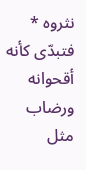نثروه * فتبدّى كأنه أقحوانه
ورضاب مثل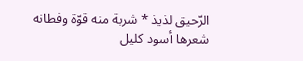الرّحيق لذيذ * شربة منه قوّة وفطانه
شعرها أسود كليل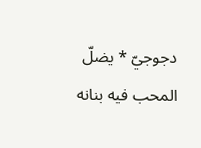دجوجيّ * يضلّ المحب فيه بنانه